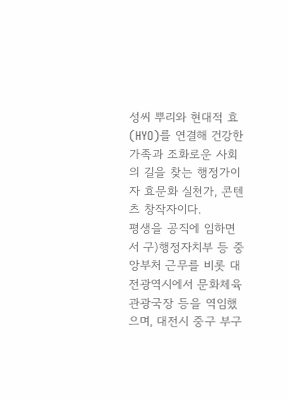성씨 뿌리와 현대적 효(HYO)를 연결해 건강한 가족과 조화로운 사회의 길을 찾는 행정가이자 효문화 실천가, 콘텐츠 창작자이다.
평생을 공직에 임하면서 구)행정자치부 등 중앙부처 근무를 비롯 대전광역시에서 문화체육관광국장 등을 역임했으며, 대전시 중구 부구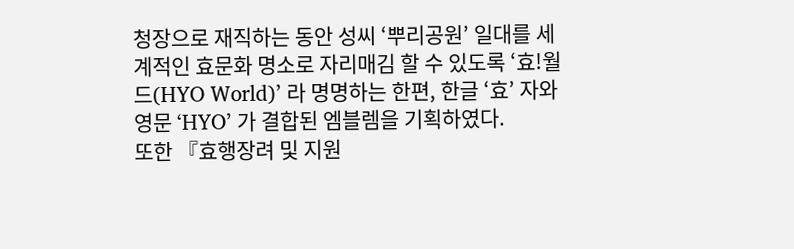청장으로 재직하는 동안 성씨 ‘뿌리공원’ 일대를 세계적인 효문화 명소로 자리매김 할 수 있도록 ‘효!월드(HYO World)’ 라 명명하는 한편, 한글 ‘효’ 자와 영문 ‘HYO’ 가 결합된 엠블렘을 기획하였다.
또한 『효행장려 및 지원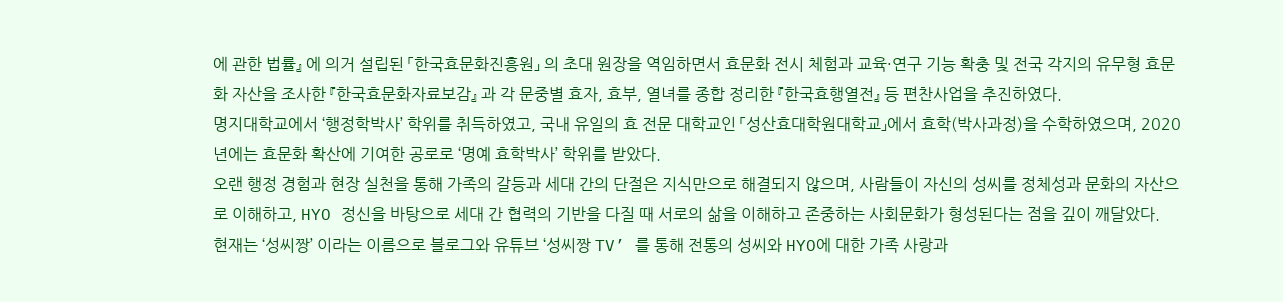에 관한 법률』 에 의거 설립된 「한국효문화진흥원」 의 초대 원장을 역임하면서 효문화 전시 체험과 교육·연구 기능 확충 및 전국 각지의 유무형 효문화 자산을 조사한 『한국효문화자료보감』 과 각 문중별 효자, 효부, 열녀를 종합 정리한 『한국효행열전』 등 편찬사업을 추진하였다.
명지대학교에서 ‘행정학박사’ 학위를 취득하였고, 국내 유일의 효 전문 대학교인 「성산효대학원대학교」에서 효학(박사과정)을 수학하였으며, 2020년에는 효문화 확산에 기여한 공로로 ‘명예 효학박사’ 학위를 받았다.
오랜 행정 경험과 현장 실천을 통해 가족의 갈등과 세대 간의 단절은 지식만으로 해결되지 않으며, 사람들이 자신의 성씨를 정체성과 문화의 자산으로 이해하고, HYO 정신을 바탕으로 세대 간 협력의 기반을 다질 때 서로의 삶을 이해하고 존중하는 사회문화가 형성된다는 점을 깊이 깨달았다.
현재는 ‘성씨짱’ 이라는 이름으로 블로그와 유튜브 ‘성씨짱 TV’ 를 통해 전통의 성씨와 HYO에 대한 가족 사랑과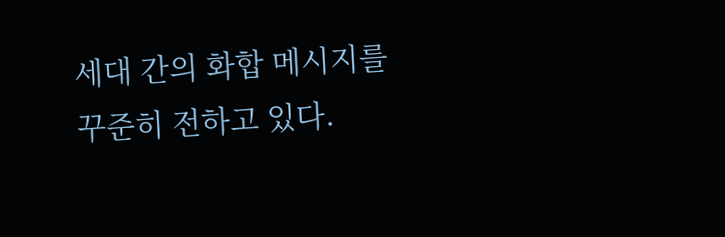세대 간의 화합 메시지를 꾸준히 전하고 있다.